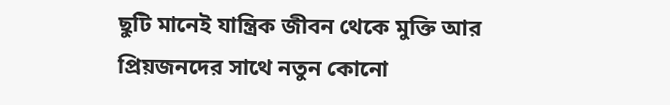ছুটি মানেই যান্ত্রিক জীবন থেকে মুক্তি আর প্রিয়জনদের সাথে নতুন কোনো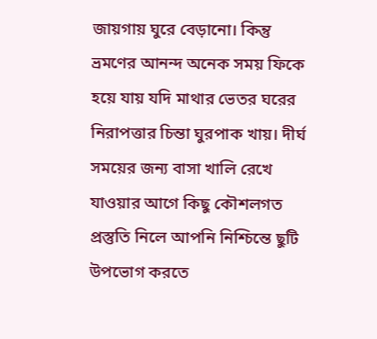জায়গায় ঘুরে বেড়ানো। কিন্তু ভ্রমণের আনন্দ অনেক সময় ফিকে হয়ে যায় যদি মাথার ভেতর ঘরের নিরাপত্তার চিন্তা ঘুরপাক খায়। দীর্ঘ সময়ের জন্য বাসা খালি রেখে যাওয়ার আগে কিছু কৌশলগত প্রস্তুতি নিলে আপনি নিশ্চিন্তে ছুটি উপভোগ করতে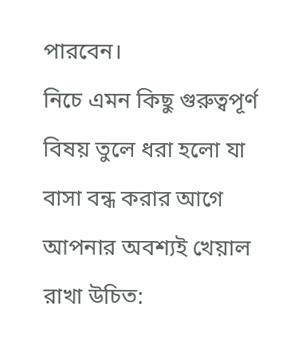পারবেন।
নিচে এমন কিছু গুরুত্বপূর্ণ বিষয় তুলে ধরা হলো যা বাসা বন্ধ করার আগে আপনার অবশ্যই খেয়াল রাখা উচিত: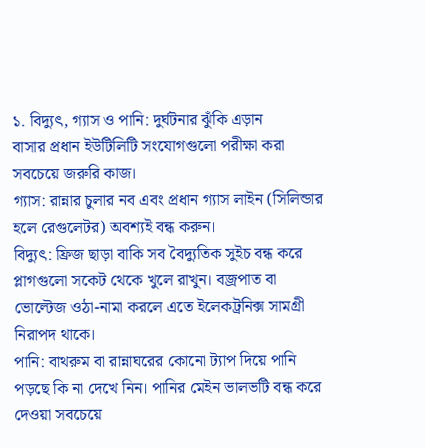১. বিদ্যুৎ, গ্যাস ও পানি: দুর্ঘটনার ঝুঁকি এড়ান
বাসার প্রধান ইউটিলিটি সংযোগগুলো পরীক্ষা করা সবচেয়ে জরুরি কাজ।
গ্যাস: রান্নার চুলার নব এবং প্রধান গ্যাস লাইন (সিলিন্ডার হলে রেগুলেটর) অবশ্যই বন্ধ করুন।
বিদ্যুৎ: ফ্রিজ ছাড়া বাকি সব বৈদ্যুতিক সুইচ বন্ধ করে প্লাগগুলো সকেট থেকে খুলে রাখুন। বজ্রপাত বা ভোল্টেজ ওঠা-নামা করলে এতে ইলেকট্রনিক্স সামগ্রী নিরাপদ থাকে।
পানি: বাথরুম বা রান্নাঘরের কোনো ট্যাপ দিয়ে পানি পড়ছে কি না দেখে নিন। পানির মেইন ভালভটি বন্ধ করে দেওয়া সবচেয়ে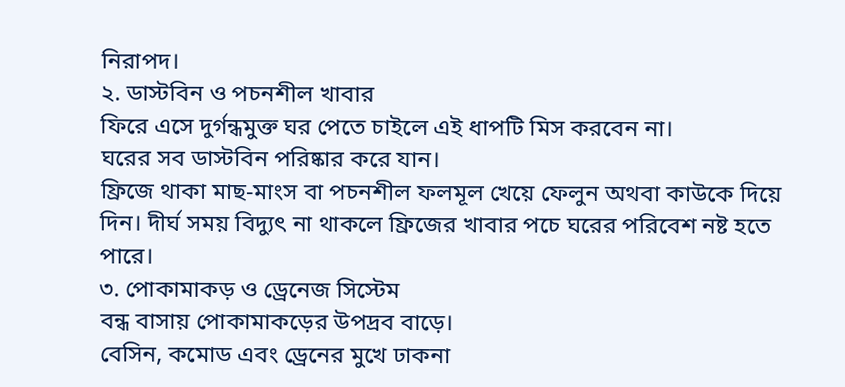নিরাপদ।
২. ডাস্টবিন ও পচনশীল খাবার
ফিরে এসে দুর্গন্ধমুক্ত ঘর পেতে চাইলে এই ধাপটি মিস করবেন না।
ঘরের সব ডাস্টবিন পরিষ্কার করে যান।
ফ্রিজে থাকা মাছ-মাংস বা পচনশীল ফলমূল খেয়ে ফেলুন অথবা কাউকে দিয়ে দিন। দীর্ঘ সময় বিদ্যুৎ না থাকলে ফ্রিজের খাবার পচে ঘরের পরিবেশ নষ্ট হতে পারে।
৩. পোকামাকড় ও ড্রেনেজ সিস্টেম
বন্ধ বাসায় পোকামাকড়ের উপদ্রব বাড়ে।
বেসিন, কমোড এবং ড্রেনের মুখে ঢাকনা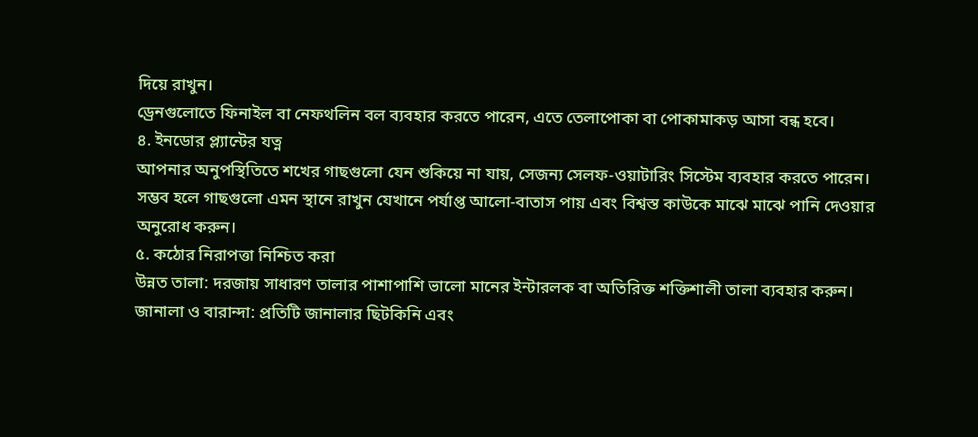দিয়ে রাখুন।
ড্রেনগুলোতে ফিনাইল বা নেফথলিন বল ব্যবহার করতে পারেন, এতে তেলাপোকা বা পোকামাকড় আসা বন্ধ হবে।
৪. ইনডোর প্ল্যান্টের যত্ন
আপনার অনুপস্থিতিতে শখের গাছগুলো যেন শুকিয়ে না যায়, সেজন্য সেলফ-ওয়াটারিং সিস্টেম ব্যবহার করতে পারেন। সম্ভব হলে গাছগুলো এমন স্থানে রাখুন যেখানে পর্যাপ্ত আলো-বাতাস পায় এবং বিশ্বস্ত কাউকে মাঝে মাঝে পানি দেওয়ার অনুরোধ করুন।
৫. কঠোর নিরাপত্তা নিশ্চিত করা
উন্নত তালা: দরজায় সাধারণ তালার পাশাপাশি ভালো মানের ইন্টারলক বা অতিরিক্ত শক্তিশালী তালা ব্যবহার করুন।
জানালা ও বারান্দা: প্রতিটি জানালার ছিটকিনি এবং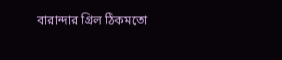বারান্দার গ্রিল ঠিকমতো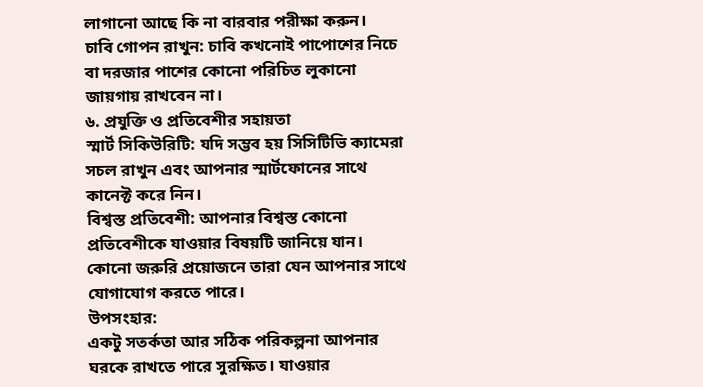লাগানো আছে কি না বারবার পরীক্ষা করুন।
চাবি গোপন রাখুন: চাবি কখনোই পাপোশের নিচে বা দরজার পাশের কোনো পরিচিত লুকানো জায়গায় রাখবেন না।
৬. প্রযুক্তি ও প্রতিবেশীর সহায়তা
স্মার্ট সিকিউরিটি: যদি সম্ভব হয় সিসিটিভি ক্যামেরা সচল রাখুন এবং আপনার স্মার্টফোনের সাথে কানেক্ট করে নিন।
বিশ্বস্ত প্রতিবেশী: আপনার বিশ্বস্ত কোনো প্রতিবেশীকে যাওয়ার বিষয়টি জানিয়ে যান। কোনো জরুরি প্রয়োজনে তারা যেন আপনার সাথে যোগাযোগ করতে পারে।
উপসংহার:
একটু সতর্কতা আর সঠিক পরিকল্পনা আপনার ঘরকে রাখতে পারে সুরক্ষিত। যাওয়ার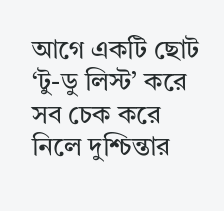আগে একটি ছোট ‘টু-ডু লিস্ট’ করে সব চেক করে নিলে দুশ্চিন্তার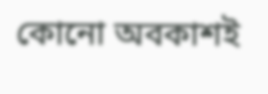কোনো অবকাশই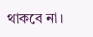থাকবে না।